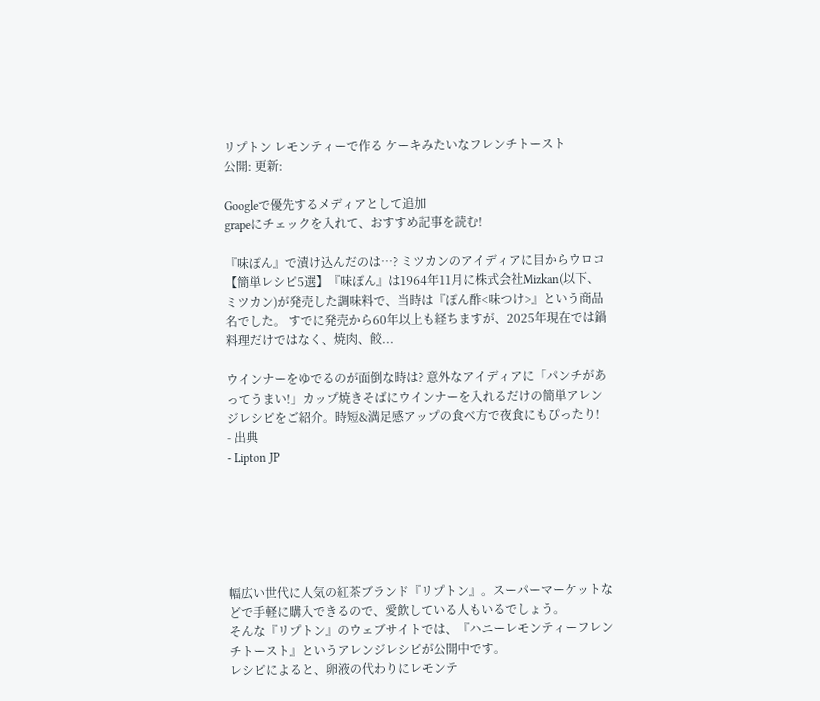リプトン レモンティーで作る ケーキみたいなフレンチトースト
公開: 更新:

Googleで優先するメディアとして追加
grapeにチェックを入れて、おすすめ記事を読む!

『味ぽん』で漬け込んだのは…? ミツカンのアイディアに目からウロコ【簡単レシピ5選】『味ぽん』は1964年11月に株式会社Mizkan(以下、ミツカン)が発売した調味料で、当時は『ぽん酢<味つけ>』という商品名でした。 すでに発売から60年以上も経ちますが、2025年現在では鍋料理だけではなく、焼肉、餃...

ウインナーをゆでるのが面倒な時は? 意外なアイディアに「パンチがあってうまい!」カップ焼きそばにウインナーを入れるだけの簡単アレンジレシピをご紹介。時短&満足感アップの食べ方で夜食にもぴったり!
- 出典
- Lipton JP






幅広い世代に人気の紅茶ブランド『リプトン』。スーパーマーケットなどで手軽に購入できるので、愛飲している人もいるでしょう。
そんな『リプトン』のウェブサイトでは、『ハニーレモンティーフレンチトースト』というアレンジレシピが公開中です。
レシピによると、卵液の代わりにレモンテ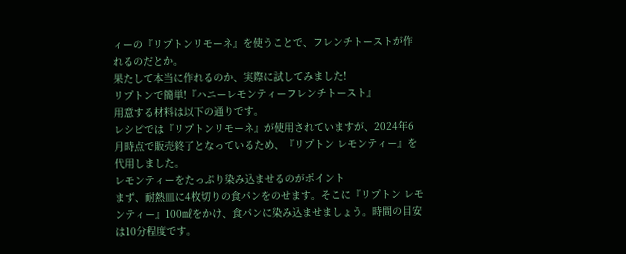ィーの『リプトンリモーネ』を使うことで、フレンチトーストが作れるのだとか。
果たして本当に作れるのか、実際に試してみました!
リプトンで簡単!『ハニーレモンティーフレンチトースト』
用意する材料は以下の通りです。
レシピでは『リプトンリモーネ』が使用されていますが、2024年6月時点で販売終了となっているため、『リプトン レモンティー』を代用しました。
レモンティーをたっぷり染み込ませるのがポイント
まず、耐熱皿に4枚切りの食パンをのせます。そこに『リプトン レモンティー』100㎖をかけ、食パンに染み込ませましょう。時間の目安は10分程度です。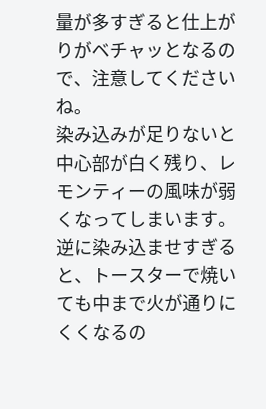量が多すぎると仕上がりがベチャッとなるので、注意してくださいね。
染み込みが足りないと中心部が白く残り、レモンティーの風味が弱くなってしまいます。逆に染み込ませすぎると、トースターで焼いても中まで火が通りにくくなるの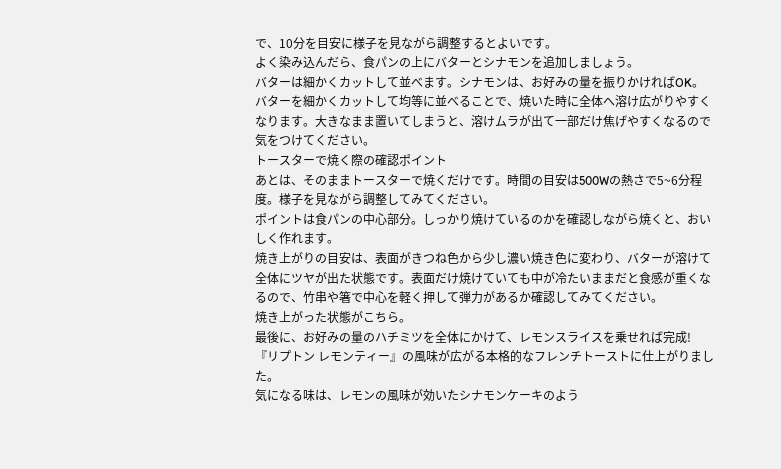で、10分を目安に様子を見ながら調整するとよいです。
よく染み込んだら、食パンの上にバターとシナモンを追加しましょう。
バターは細かくカットして並べます。シナモンは、お好みの量を振りかければOK。
バターを細かくカットして均等に並べることで、焼いた時に全体へ溶け広がりやすくなります。大きなまま置いてしまうと、溶けムラが出て一部だけ焦げやすくなるので気をつけてください。
トースターで焼く際の確認ポイント
あとは、そのままトースターで焼くだけです。時間の目安は500Wの熱さで5~6分程度。様子を見ながら調整してみてください。
ポイントは食パンの中心部分。しっかり焼けているのかを確認しながら焼くと、おいしく作れます。
焼き上がりの目安は、表面がきつね色から少し濃い焼き色に変わり、バターが溶けて全体にツヤが出た状態です。表面だけ焼けていても中が冷たいままだと食感が重くなるので、竹串や箸で中心を軽く押して弾力があるか確認してみてください。
焼き上がった状態がこちら。
最後に、お好みの量のハチミツを全体にかけて、レモンスライスを乗せれば完成!
『リプトン レモンティー』の風味が広がる本格的なフレンチトーストに仕上がりました。
気になる味は、レモンの風味が効いたシナモンケーキのよう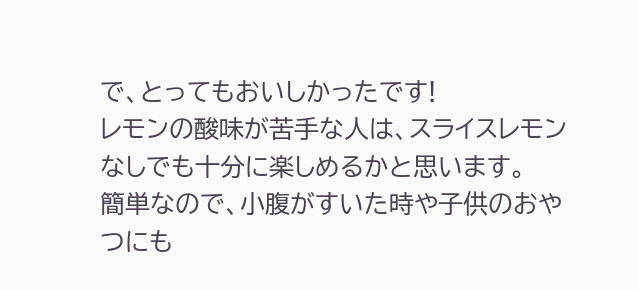で、とってもおいしかったです!
レモンの酸味が苦手な人は、スライスレモンなしでも十分に楽しめるかと思います。
簡単なので、小腹がすいた時や子供のおやつにも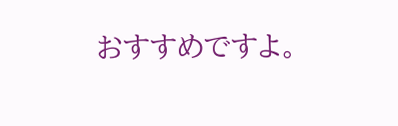おすすめですよ。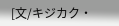[文/キジカク・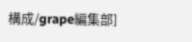構成/grape編集部]